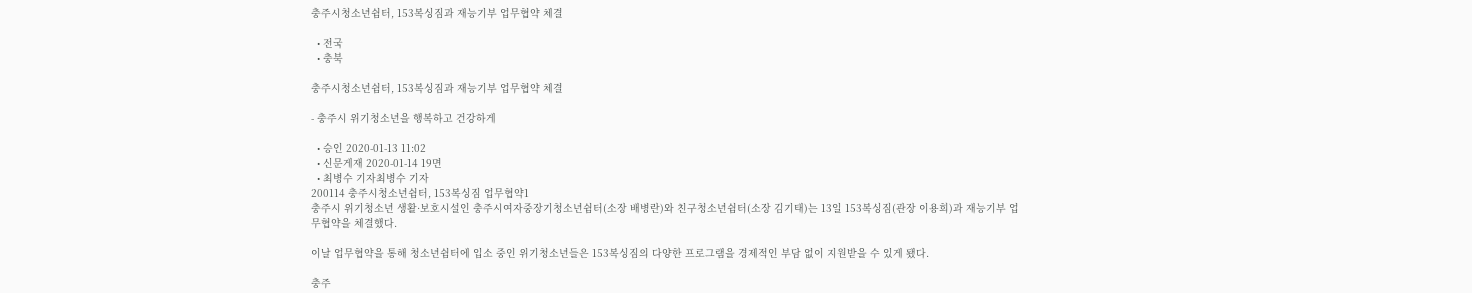충주시청소년쉼터, 153복싱짐과 재능기부 업무협약 체결

  • 전국
  • 충북

충주시청소년쉼터, 153복싱짐과 재능기부 업무협약 체결

- 충주시 위기청소년을 행복하고 건강하게

  • 승인 2020-01-13 11:02
  • 신문게재 2020-01-14 19면
  • 최병수 기자최병수 기자
200114 충주시청소년쉼터, 153복싱짐 업무협약1
충주시 위기청소년 생활·보호시설인 충주시여자중장기청소년쉼터(소장 배병란)와 친구청소년쉼터(소장 김기태)는 13일 153복싱짐(관장 이용희)과 재능기부 업무협약을 체결했다.

이날 업무협약을 통해 청소년쉼터에 입소 중인 위기청소년들은 153복싱짐의 다양한 프로그램을 경제적인 부담 없이 지원받을 수 있게 됐다.

충주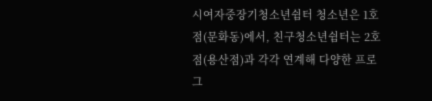시여자중장기청소년쉼터 청소년은 1호점(문화동)에서, 친구청소년쉼터는 2호점(용산점)과 각각 연계해 다양한 프로그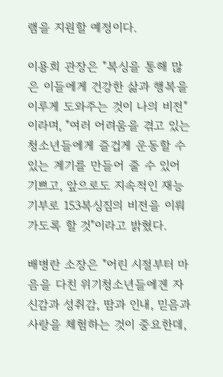램을 지원할 예정이다.

이용희 관장은 "복싱을 통해 많은 이들에게 건강한 삶과 행복을 이루게 도와주는 것이 나의 비전"이라며, "여러 어려움을 겪고 있는 청소년들에게 즐겁게 운동할 수 있는 계기를 만들어 줄 수 있어 기쁘고, 앞으로도 지속적인 재능기부로 153복싱짐의 비전을 이뤄가도록 할 것"이라고 밝혔다.

배병란 소장은 "어린 시절부터 마음을 다친 위기청소년들에겐 자신감과 성취감, 땀과 인내, 믿음과 사랑을 체험하는 것이 중요한데,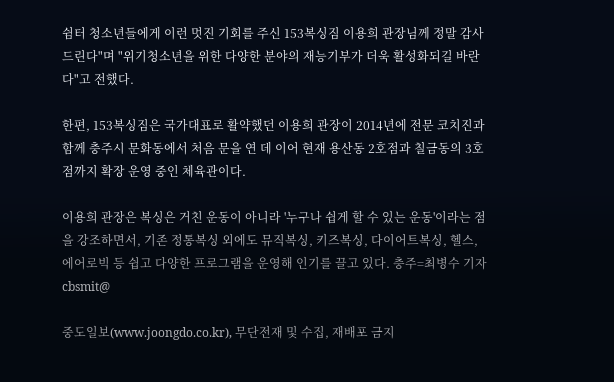쉼터 청소년들에게 이런 멋진 기회를 주신 153복싱짐 이용희 관장님께 정말 감사드린다"며 "위기청소년을 위한 다양한 분야의 재능기부가 더욱 활성화되길 바란다"고 전했다.

한편, 153복싱짐은 국가대표로 활약했던 이용희 관장이 2014년에 전문 코치진과 함께 충주시 문화동에서 처음 문을 연 데 이어 현재 용산동 2호점과 칠금동의 3호점까지 확장 운영 중인 체육관이다.

이용희 관장은 복싱은 거친 운동이 아니라 '누구나 쉽게 할 수 있는 운동'이라는 점을 강조하면서, 기존 정통복싱 외에도 뮤직복싱, 키즈복싱, 다이어트복싱, 헬스, 에어로빅 등 쉽고 다양한 프로그램을 운영해 인기를 끌고 있다. 충주=최병수 기자 cbsmit@

중도일보(www.joongdo.co.kr), 무단전재 및 수집, 재배포 금지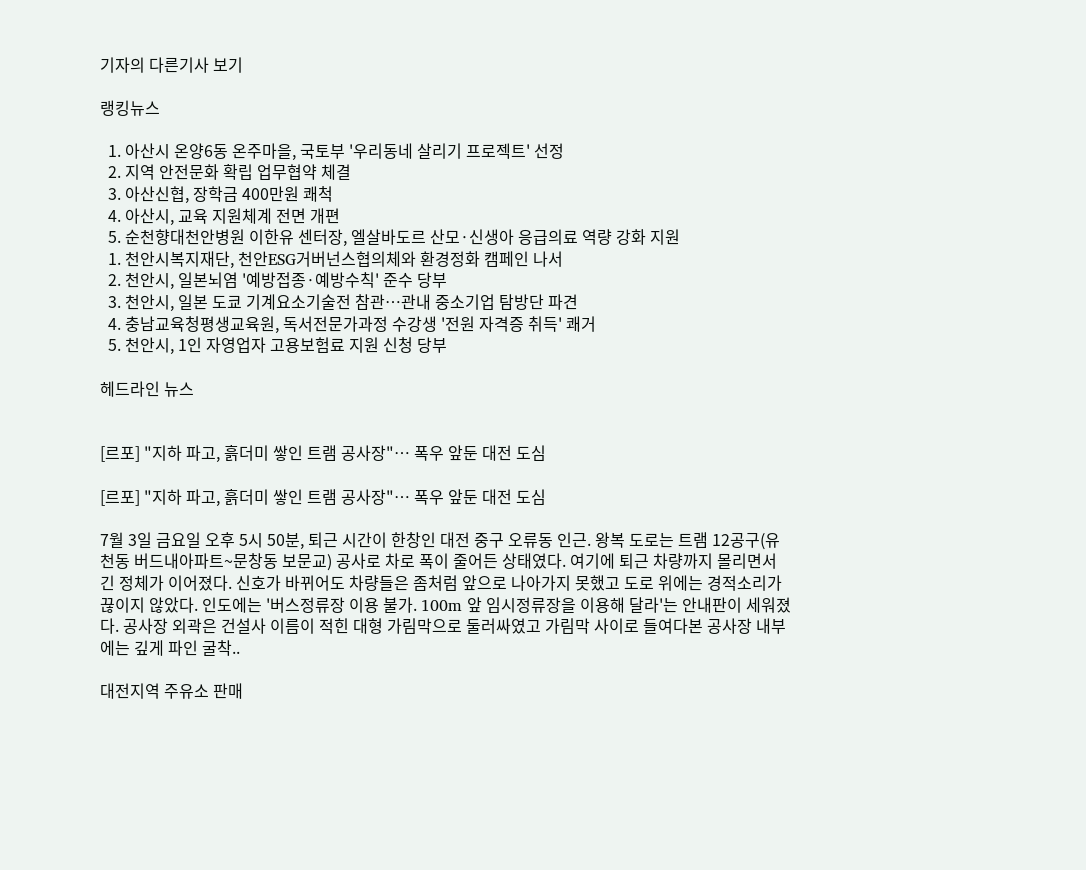기자의 다른기사 보기

랭킹뉴스

  1. 아산시 온양6동 온주마을, 국토부 '우리동네 살리기 프로젝트' 선정
  2. 지역 안전문화 확립 업무협약 체결
  3. 아산신협, 장학금 400만원 쾌척
  4. 아산시, 교육 지원체계 전면 개편
  5. 순천향대천안병원 이한유 센터장, 엘살바도르 산모·신생아 응급의료 역량 강화 지원
  1. 천안시복지재단, 천안ESG거버넌스협의체와 환경정화 캠페인 나서
  2. 천안시, 일본뇌염 '예방접종·예방수칙' 준수 당부
  3. 천안시, 일본 도쿄 기계요소기술전 참관…관내 중소기업 탐방단 파견
  4. 충남교육청평생교육원, 독서전문가과정 수강생 '전원 자격증 취득' 쾌거
  5. 천안시, 1인 자영업자 고용보험료 지원 신청 당부

헤드라인 뉴스


[르포] "지하 파고, 흙더미 쌓인 트램 공사장"… 폭우 앞둔 대전 도심

[르포] "지하 파고, 흙더미 쌓인 트램 공사장"… 폭우 앞둔 대전 도심

7월 3일 금요일 오후 5시 50분, 퇴근 시간이 한창인 대전 중구 오류동 인근. 왕복 도로는 트램 12공구(유천동 버드내아파트~문창동 보문교) 공사로 차로 폭이 줄어든 상태였다. 여기에 퇴근 차량까지 몰리면서 긴 정체가 이어졌다. 신호가 바뀌어도 차량들은 좀처럼 앞으로 나아가지 못했고 도로 위에는 경적소리가 끊이지 않았다. 인도에는 '버스정류장 이용 불가. 100m 앞 임시정류장을 이용해 달라'는 안내판이 세워졌다. 공사장 외곽은 건설사 이름이 적힌 대형 가림막으로 둘러싸였고 가림막 사이로 들여다본 공사장 내부에는 깊게 파인 굴착..

대전지역 주유소 판매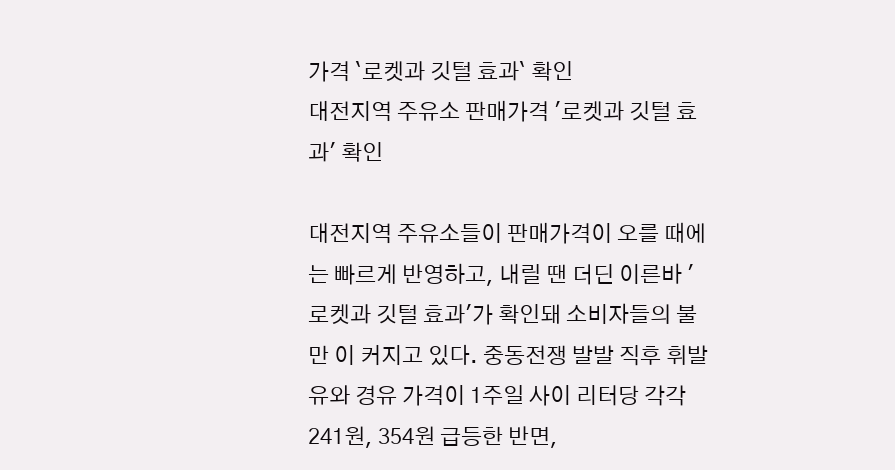가격 `로켓과 깃털 효과` 확인
대전지역 주유소 판매가격 '로켓과 깃털 효과' 확인

대전지역 주유소들이 판매가격이 오를 때에는 빠르게 반영하고, 내릴 땐 더딘 이른바 '로켓과 깃털 효과'가 확인돼 소비자들의 불만 이 커지고 있다. 중동전쟁 발발 직후 휘발유와 경유 가격이 1주일 사이 리터당 각각 241원, 354원 급등한 반면,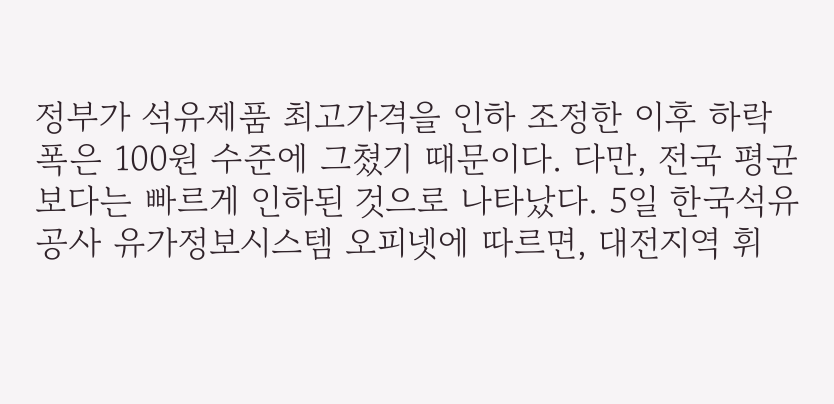정부가 석유제품 최고가격을 인하 조정한 이후 하락 폭은 100원 수준에 그쳤기 때문이다. 다만, 전국 평균보다는 빠르게 인하된 것으로 나타났다. 5일 한국석유공사 유가정보시스템 오피넷에 따르면, 대전지역 휘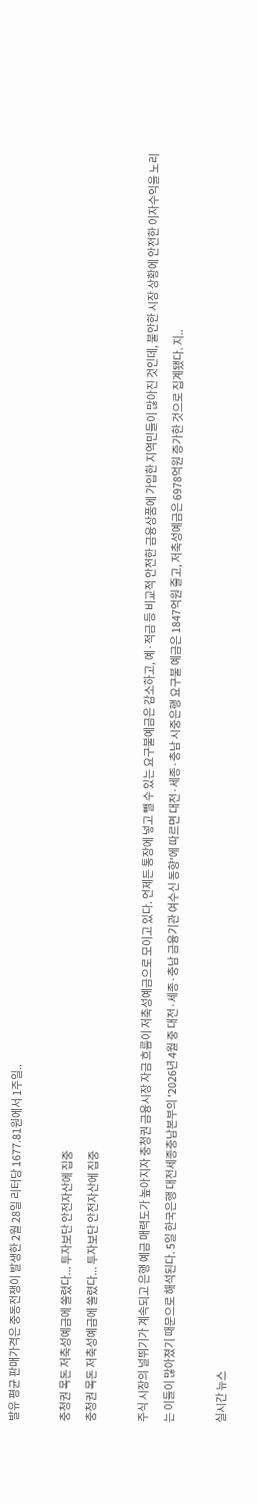발유 평균 판매가격은 중동전쟁이 발생한 2월 28일 리터당 1677.81원에서 1주일..

충청권 목돈 저축성예금에 쏠렸다... 투자보단 안전자산에 집중
충청권 목돈 저축성예금에 쏠렸다... 투자보단 안전자산에 집중

주식 시장의 널뛰기가 계속되고 은행 예금 매력도가 높아지자 충청권 금융시장 자금 흐름이 저축성예금으로 모이고 있다. 언제든 통장에 넣고 뺄 수 있는 요구불예금은 감소하고, 예·적금 등 비교적 안전한 금융상품에 가입한 지역민들이 많아진 것인데, 불안한 시장 상황에 안전한 이자수익을 노리는 이들이 많아졌기 때문으로 해석된다. 5일 한국은행 대전세종충남본부의 '2026년 4월 중 대전·세종·충남 금융기관 여수신 동향'에 따르면 대전·세종·충남 시중은행 요구불 예금은 1847억원 줄고, 저축성예금은 6978억원 증가한 것으로 집계됐다. 지..

실시간 뉴스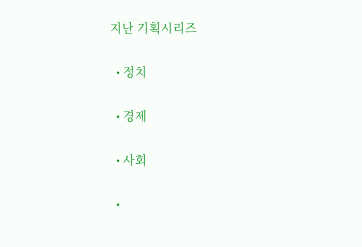지난 기획시리즈

  • 정치

  • 경제

  • 사회

  •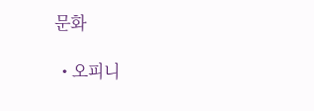문화

  • 오피니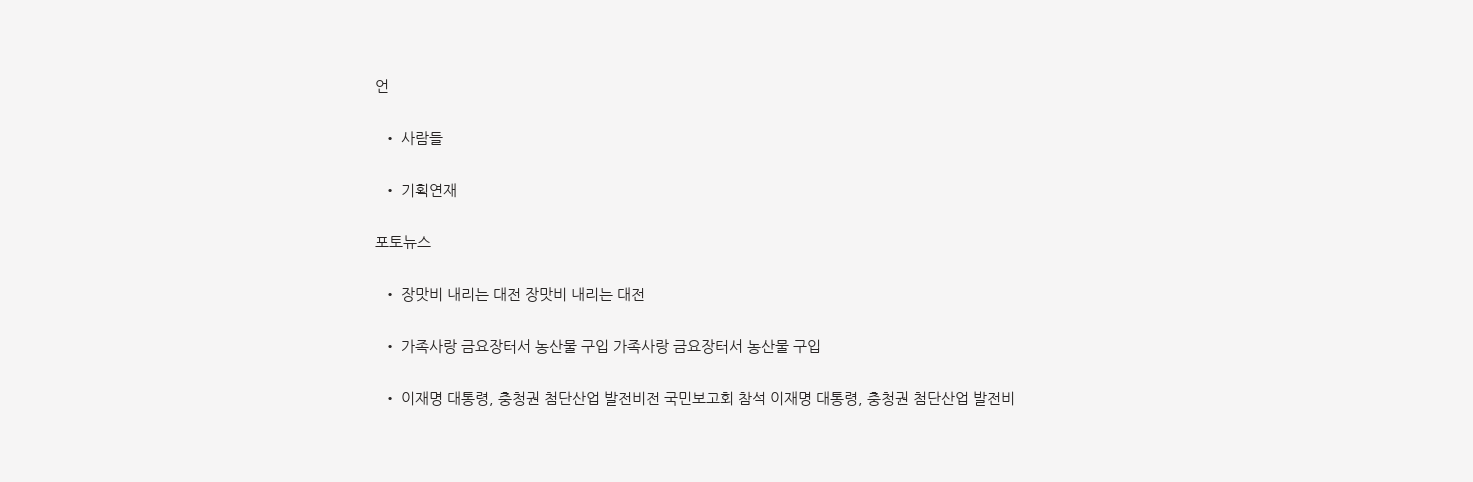언

  • 사람들

  • 기획연재

포토뉴스

  • 장맛비 내리는 대전 장맛비 내리는 대전

  • 가족사랑 금요장터서 농산물 구입 가족사랑 금요장터서 농산물 구입

  • 이재명 대통령, 충청권 첨단산업 발전비전 국민보고회 참석 이재명 대통령, 충청권 첨단산업 발전비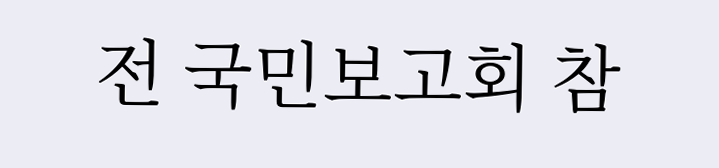전 국민보고회 참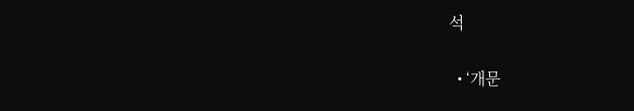석

  • ‘개문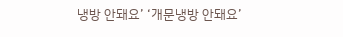냉방 안돼요’ ‘개문냉방 안돼요’